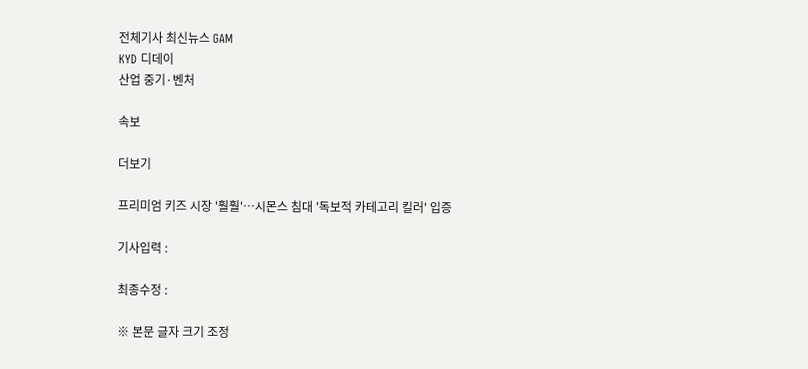전체기사 최신뉴스 GAM
KYD 디데이
산업 중기·벤처

속보

더보기

프리미엄 키즈 시장 '훨훨'…시몬스 침대 '독보적 카테고리 킬러' 입증

기사입력 :

최종수정 :

※ 본문 글자 크기 조정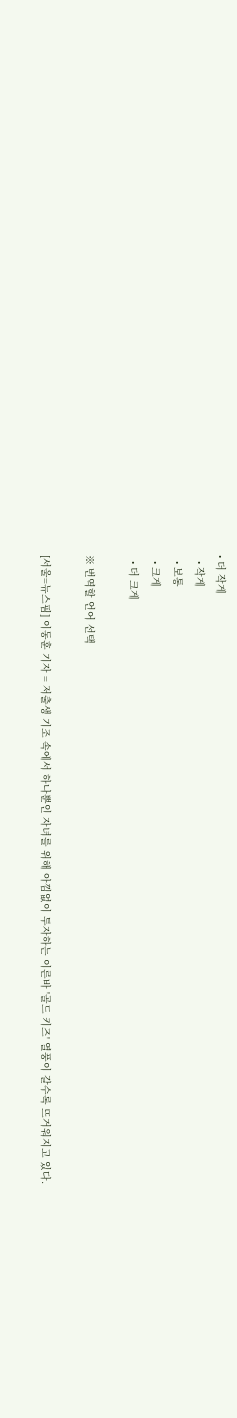• 더 작게
  • 작게
  • 보통
  • 크게
  • 더 크게

※ 번역할 언어 선택

[서울=뉴스핌] 이동훈 기자 = 저출생 기조 속에서 하나뿐인 자녀를 위해 아낌없이 투자하는 이른바 '골드 키즈' 열풍이 갈수록 뜨거워지고 있다.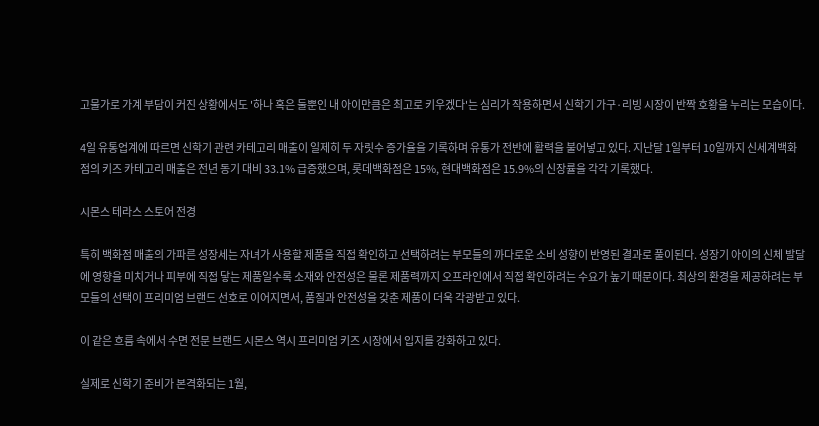고물가로 가계 부담이 커진 상황에서도 '하나 혹은 둘뿐인 내 아이만큼은 최고로 키우겠다'는 심리가 작용하면서 신학기 가구·리빙 시장이 반짝 호황을 누리는 모습이다.

4일 유통업계에 따르면 신학기 관련 카테고리 매출이 일제히 두 자릿수 증가율을 기록하며 유통가 전반에 활력을 불어넣고 있다. 지난달 1일부터 10일까지 신세계백화점의 키즈 카테고리 매출은 전년 동기 대비 33.1% 급증했으며, 롯데백화점은 15%, 현대백화점은 15.9%의 신장률을 각각 기록했다.

시몬스 테라스 스토어 전경

특히 백화점 매출의 가파른 성장세는 자녀가 사용할 제품을 직접 확인하고 선택하려는 부모들의 까다로운 소비 성향이 반영된 결과로 풀이된다. 성장기 아이의 신체 발달에 영향을 미치거나 피부에 직접 닿는 제품일수록 소재와 안전성은 물론 제품력까지 오프라인에서 직접 확인하려는 수요가 높기 때문이다. 최상의 환경을 제공하려는 부모들의 선택이 프리미엄 브랜드 선호로 이어지면서, 품질과 안전성을 갖춘 제품이 더욱 각광받고 있다.

이 같은 흐름 속에서 수면 전문 브랜드 시몬스 역시 프리미엄 키즈 시장에서 입지를 강화하고 있다.

실제로 신학기 준비가 본격화되는 1월,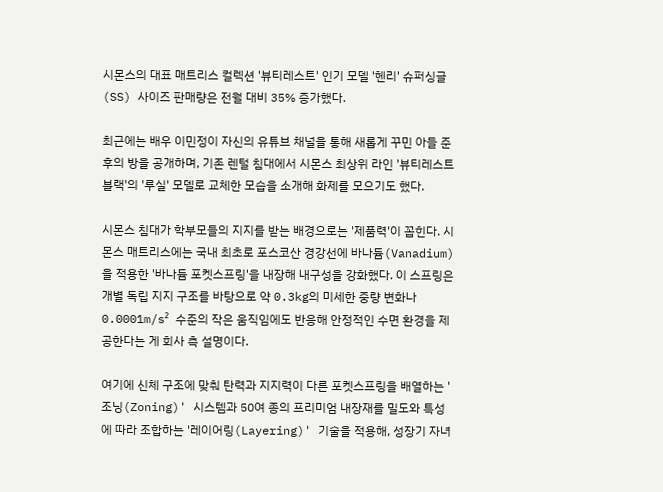시몬스의 대표 매트리스 컬렉션 '뷰티레스트' 인기 모델 '헨리' 슈퍼싱글(SS) 사이즈 판매량은 전월 대비 35% 증가했다.

최근에는 배우 이민정이 자신의 유튜브 채널을 통해 새롭게 꾸민 아들 준후의 방을 공개하며, 기존 렌털 침대에서 시몬스 최상위 라인 '뷰티레스트 블랙'의 '루실' 모델로 교체한 모습을 소개해 화제를 모으기도 했다.

시몬스 침대가 학부모들의 지지를 받는 배경으로는 '제품력'이 꼽힌다. 시몬스 매트리스에는 국내 최초로 포스코산 경강선에 바나듐(Vanadium)을 적용한 '바나듐 포켓스프링'을 내장해 내구성을 강화했다. 이 스프링은 개별 독립 지지 구조를 바탕으로 약 0.3kg의 미세한 중량 변화나 0.0001m/s² 수준의 작은 움직임에도 반응해 안정적인 수면 환경을 제공한다는 게 회사 측 설명이다.

여기에 신체 구조에 맞춰 탄력과 지지력이 다른 포켓스프링을 배열하는 '조닝(Zoning)' 시스템과 50여 종의 프리미엄 내장재를 밀도와 특성에 따라 조합하는 '레이어링(Layering)' 기술을 적용해, 성장기 자녀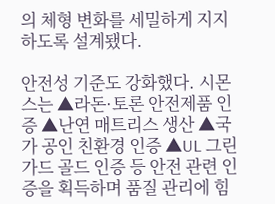의 체형 변화를 세밀하게 지지하도록 설계됐다.

안전성 기준도 강화했다. 시몬스는 ▲라돈·토론 안전제품 인증 ▲난연 매트리스 생산 ▲국가 공인 친환경 인증 ▲UL 그린가드 골드 인증 등 안전 관련 인증을 획득하며 품질 관리에 힘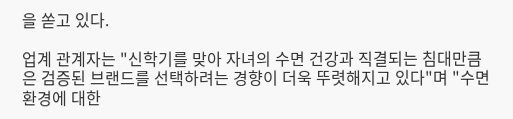을 쏟고 있다.

업계 관계자는 "신학기를 맞아 자녀의 수면 건강과 직결되는 침대만큼은 검증된 브랜드를 선택하려는 경향이 더욱 뚜렷해지고 있다"며 "수면 환경에 대한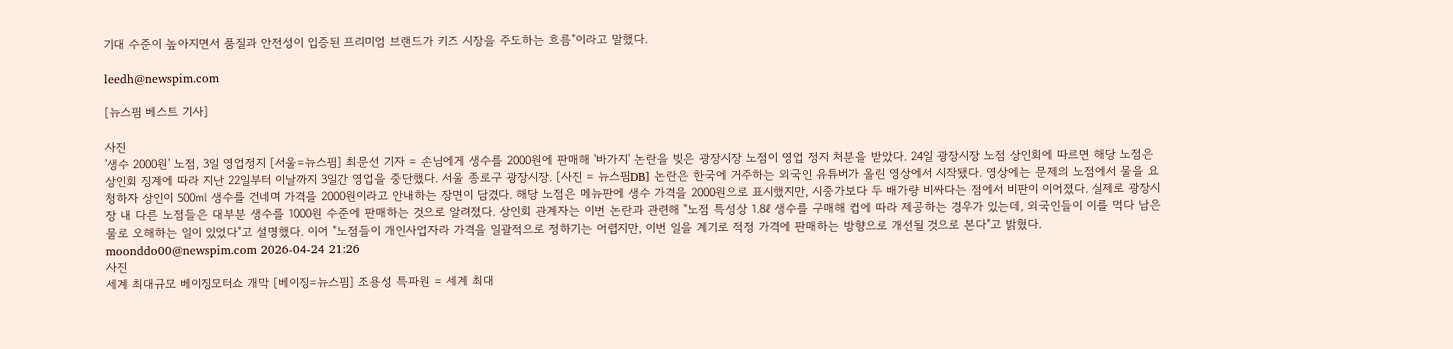기대 수준이 높아지면서 품질과 안전성이 입증된 프리미엄 브랜드가 키즈 시장을 주도하는 흐름"이라고 말했다.

leedh@newspim.com

[뉴스핌 베스트 기사]

사진
'생수 2000원' 노점, 3일 영업정지 [서울=뉴스핌] 최문선 기자 = 손님에게 생수를 2000원에 판매해 '바가지' 논란을 빚은 광장시장 노점이 영업 정지 처분을 받았다. 24일 광장시장 노점 상인회에 따르면 해당 노점은 상인회 징계에 따라 지난 22일부터 이날까지 3일간 영업을 중단했다. 서울 종로구 광장시장. [사진 = 뉴스핌DB] 논란은 한국에 거주하는 외국인 유튜버가 올린 영상에서 시작됐다. 영상에는 문제의 노점에서 물을 요청하자 상인이 500㎖ 생수를 건네며 가격을 2000원이라고 안내하는 장면이 담겼다. 해당 노점은 메뉴판에 생수 가격을 2000원으로 표시했지만, 시중가보다 두 배가량 비싸다는 점에서 비판이 이어졌다. 실제로 광장시장 내 다른 노점들은 대부분 생수를 1000원 수준에 판매하는 것으로 알려졌다. 상인회 관계자는 이번 논란과 관련해 "노점 특성상 1.8ℓ 생수를 구매해 컵에 따라 제공하는 경우가 있는데, 외국인들이 이를 먹다 남은 물로 오해하는 일이 있었다"고 설명했다. 이어 "노점들이 개인사업자라 가격을 일괄적으로 정하기는 어렵지만, 이번 일을 계기로 적정 가격에 판매하는 방향으로 개선될 것으로 본다"고 밝혔다. moonddo00@newspim.com 2026-04-24 21:26
사진
세계 최대규모 베이징모터쇼 개막 [베이징=뉴스핌] 조용성 특파원 = 세계 최대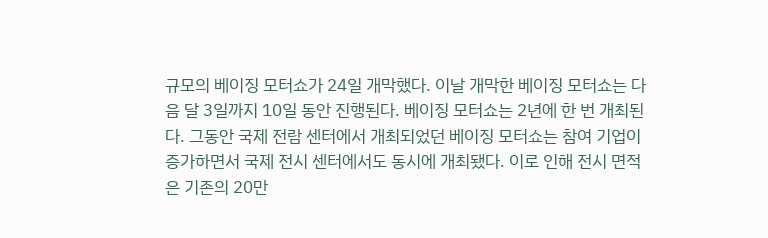규모의 베이징 모터쇼가 24일 개막했다. 이날 개막한 베이징 모터쇼는 다음 달 3일까지 10일 동안 진행된다. 베이징 모터쇼는 2년에 한 번 개최된다. 그동안 국제 전람 센터에서 개최되었던 베이징 모터쇼는 참여 기업이 증가하면서 국제 전시 센터에서도 동시에 개최됐다. 이로 인해 전시 면적은 기존의 20만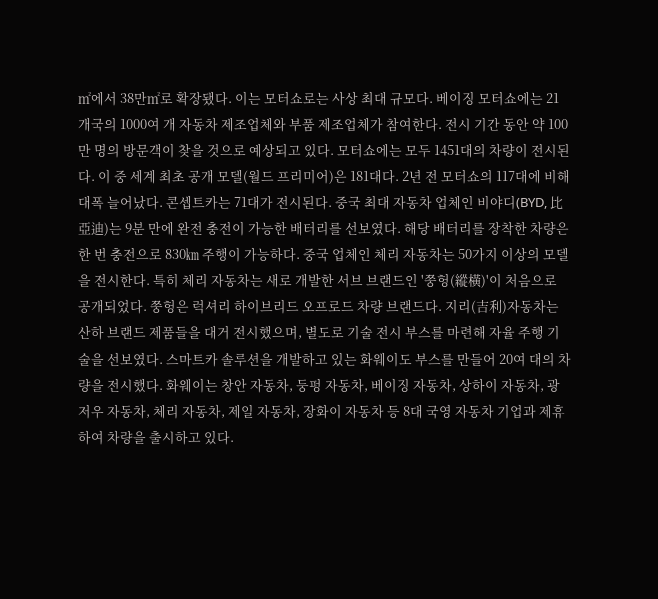㎡에서 38만㎡로 확장됐다. 이는 모터쇼로는 사상 최대 규모다. 베이징 모터쇼에는 21개국의 1000여 개 자동차 제조업체와 부품 제조업체가 참여한다. 전시 기간 동안 약 100만 명의 방문객이 찾을 것으로 예상되고 있다. 모터쇼에는 모두 1451대의 차량이 전시된다. 이 중 세계 최초 공개 모델(월드 프리미어)은 181대다. 2년 전 모터쇼의 117대에 비해 대폭 늘어났다. 콘셉트카는 71대가 전시된다. 중국 최대 자동차 업체인 비야디(BYD, 比亞迪)는 9분 만에 완전 충전이 가능한 배터리를 선보였다. 해당 배터리를 장착한 차량은 한 번 충전으로 830㎞ 주행이 가능하다. 중국 업체인 체리 자동차는 50가지 이상의 모델을 전시한다. 특히 체리 자동차는 새로 개발한 서브 브랜드인 '쭝헝(縱橫)'이 처음으로 공개되었다. 쭝헝은 럭셔리 하이브리드 오프로드 차량 브랜드다. 지리(吉利)자동차는 산하 브랜드 제품들을 대거 전시했으며, 별도로 기술 전시 부스를 마련해 자율 주행 기술을 선보였다. 스마트카 솔루션을 개발하고 있는 화웨이도 부스를 만들어 20여 대의 차량을 전시했다. 화웨이는 창안 자동차, 둥펑 자동차, 베이징 자동차, 상하이 자동차, 광저우 자동차, 체리 자동차, 제일 자동차, 장화이 자동차 등 8대 국영 자동차 기업과 제휴하여 차량을 출시하고 있다.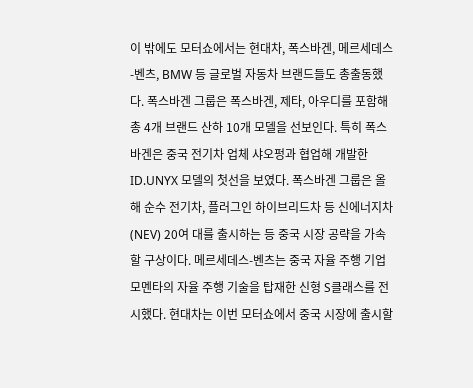이 밖에도 모터쇼에서는 현대차, 폭스바겐, 메르세데스-벤츠, BMW 등 글로벌 자동차 브랜드들도 총출동했다. 폭스바겐 그룹은 폭스바겐, 제타, 아우디를 포함해 총 4개 브랜드 산하 10개 모델을 선보인다. 특히 폭스바겐은 중국 전기차 업체 샤오펑과 협업해 개발한 ID.UNYX 모델의 첫선을 보였다. 폭스바겐 그룹은 올해 순수 전기차, 플러그인 하이브리드차 등 신에너지차(NEV) 20여 대를 출시하는 등 중국 시장 공략을 가속할 구상이다. 메르세데스-벤츠는 중국 자율 주행 기업 모멘타의 자율 주행 기술을 탑재한 신형 S클래스를 전시했다. 현대차는 이번 모터쇼에서 중국 시장에 출시할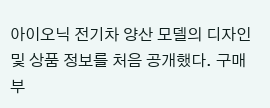아이오닉 전기차 양산 모델의 디자인 및 상품 정보를 처음 공개했다. 구매부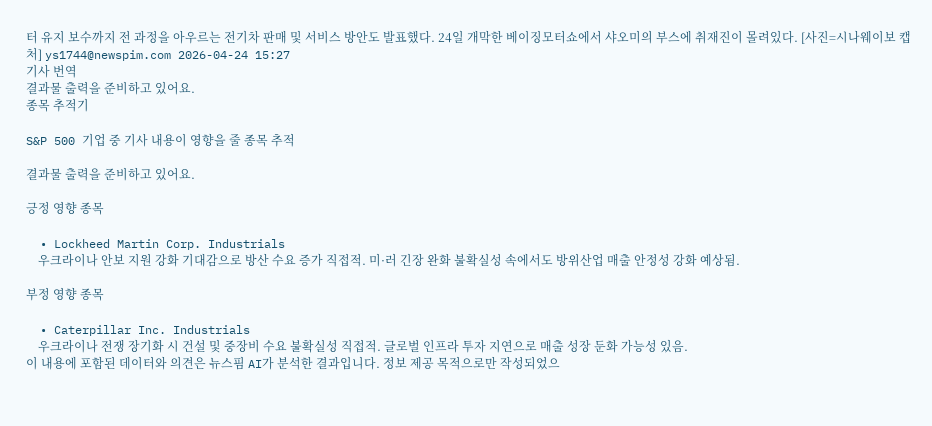터 유지 보수까지 전 과정을 아우르는 전기차 판매 및 서비스 방안도 발표했다. 24일 개막한 베이징모터쇼에서 샤오미의 부스에 취재진이 몰려있다. [사진=시나웨이보 캡처] ys1744@newspim.com 2026-04-24 15:27
기사 번역
결과물 출력을 준비하고 있어요.
종목 추적기

S&P 500 기업 중 기사 내용이 영향을 줄 종목 추적

결과물 출력을 준비하고 있어요.

긍정 영향 종목

  • Lockheed Martin Corp. Industrials
    우크라이나 안보 지원 강화 기대감으로 방산 수요 증가 직접적. 미·러 긴장 완화 불확실성 속에서도 방위산업 매출 안정성 강화 예상됨.

부정 영향 종목

  • Caterpillar Inc. Industrials
    우크라이나 전쟁 장기화 시 건설 및 중장비 수요 불확실성 직접적. 글로벌 인프라 투자 지연으로 매출 성장 둔화 가능성 있음.
이 내용에 포함된 데이터와 의견은 뉴스핌 AI가 분석한 결과입니다. 정보 제공 목적으로만 작성되었으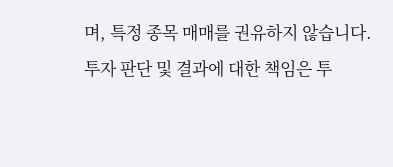며, 특정 종목 매매를 권유하지 않습니다. 투자 판단 및 결과에 대한 책임은 투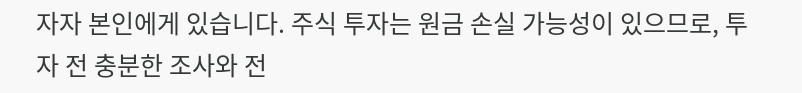자자 본인에게 있습니다. 주식 투자는 원금 손실 가능성이 있으므로, 투자 전 충분한 조사와 전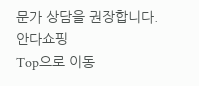문가 상담을 권장합니다.
안다쇼핑
Top으로 이동